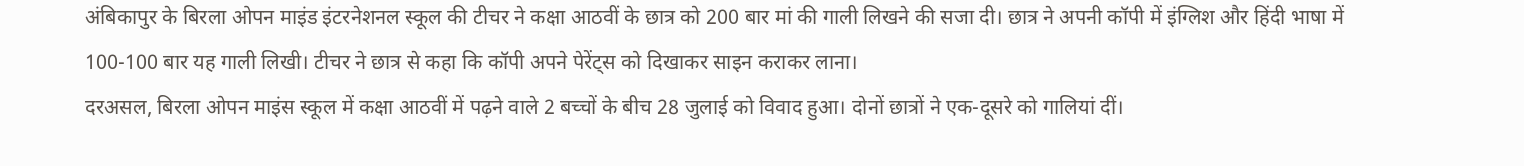अंबिकापुर के बिरला ओपन माइंड इंटरनेशनल स्कूल की टीचर ने कक्षा आठवीं के छात्र को 200 बार मां की गाली लिखने की सजा दी। छात्र ने अपनी कॉपी में इंग्लिश और हिंदी भाषा में 100-100 बार यह गाली लिखी। टीचर ने छात्र से कहा कि कॉपी अपने पेरेंट्स को दिखाकर साइन कराकर लाना।
दरअसल, बिरला ओपन माइंस स्कूल में कक्षा आठवीं में पढ़ने वाले 2 बच्चों के बीच 28 जुलाई को विवाद हुआ। दोनों छात्रों ने एक-दूसरे को गालियां दीं।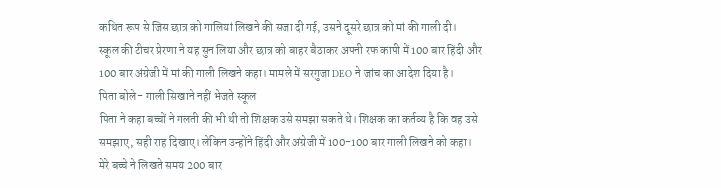कथित रूप से जिस छात्र को गालियां लिखने की सजा दी गई, उसने दूसरे छात्र को मां की गाली दी।
स्कूल की टीचर प्रेरणा ने यह सुन लिया और छात्र को बाहर बैठाकर अपनी रफ कापी में 100 बार हिंदी और 100 बार अंग्रेजी में मां की गाली लिखने कहा। मामले में सरगुजा DEO ने जांच का आदेश दिया है।
पिता बोले- गाली सिखाने नहीं भेजते स्कूल
पिता ने कहा बच्चों ने गलती की भी थी तो शिक्षक उसे समझा सकते थे। शिक्षक का कर्तव्य है कि वह उसे समझाए, सही राह दिखाए। लेकिन उन्होंने हिंदी और अंग्रेजी में 100-100 बार गाली लिखने को कहा।
मेरे बच्चे ने लिखते समय 200 बार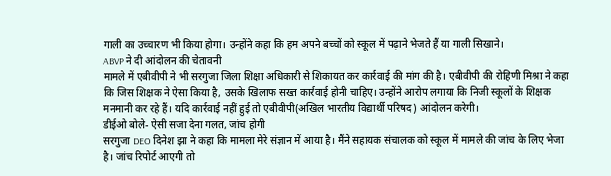गाली का उच्चारण भी किया होगा। उन्होंने कहा कि हम अपने बच्चों को स्कूल में पढ़ाने भेजते हैं या गाली सिखाने।
ABVP ने दी आंदोलन की चेतावनी
मामले में एबीवीपी ने भी सरगुजा जिला शिक्षा अधिकारी से शिकायत कर कार्रवाई की मांग की है। एबीवीपी की रोहिणी मिश्रा ने कहा कि जिस शिक्षक ने ऐसा किया है, उसके खिलाफ सख्त कार्रवाई होनी चाहिए। उन्होंने आरोप लगाया कि निजी स्कूलों के शिक्षक मनमानी कर रहे हैं। यदि कार्रवाई नहीं हुई तो एबीवीपी(अखिल भारतीय विद्यार्थी परिषद) आंदोलन करेगी।
डीईओ बोले- ऐसी सजा देना गलत, जांच होगी
सरगुजा DEO दिनेश झा ने कहा कि मामला मेरे संज्ञान में आया है। मैंने सहायक संचालक को स्कूल में मामले की जांच के लिए भेजा है। जांच रिपोर्ट आएगी तो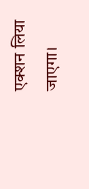एक्शन लिया जाएगा।